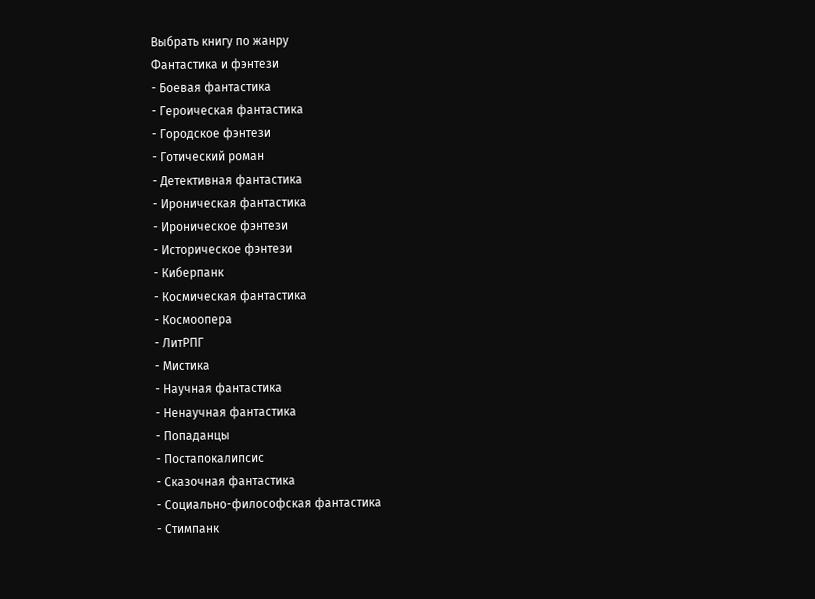Выбрать книгу по жанру
Фантастика и фэнтези
- Боевая фантастика
- Героическая фантастика
- Городское фэнтези
- Готический роман
- Детективная фантастика
- Ироническая фантастика
- Ироническое фэнтези
- Историческое фэнтези
- Киберпанк
- Космическая фантастика
- Космоопера
- ЛитРПГ
- Мистика
- Научная фантастика
- Ненаучная фантастика
- Попаданцы
- Постапокалипсис
- Сказочная фантастика
- Социально-философская фантастика
- Стимпанк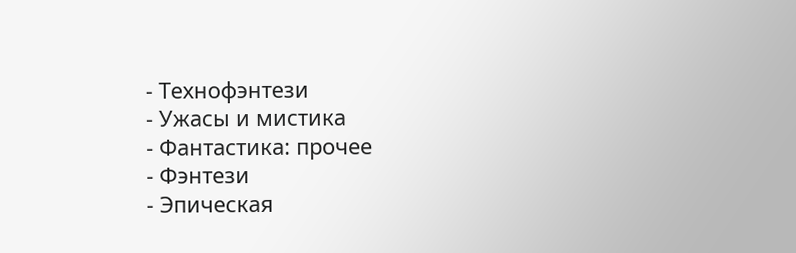- Технофэнтези
- Ужасы и мистика
- Фантастика: прочее
- Фэнтези
- Эпическая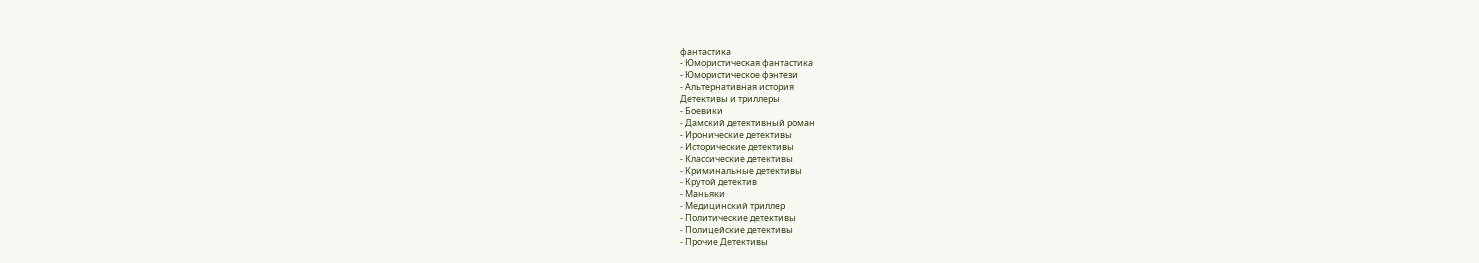фантастика
- Юмористическая фантастика
- Юмористическое фэнтези
- Альтернативная история
Детективы и триллеры
- Боевики
- Дамский детективный роман
- Иронические детективы
- Исторические детективы
- Классические детективы
- Криминальные детективы
- Крутой детектив
- Маньяки
- Медицинский триллер
- Политические детективы
- Полицейские детективы
- Прочие Детективы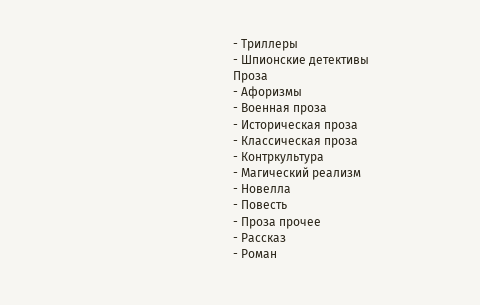- Триллеры
- Шпионские детективы
Проза
- Афоризмы
- Военная проза
- Историческая проза
- Классическая проза
- Контркультура
- Магический реализм
- Новелла
- Повесть
- Проза прочее
- Рассказ
- Роман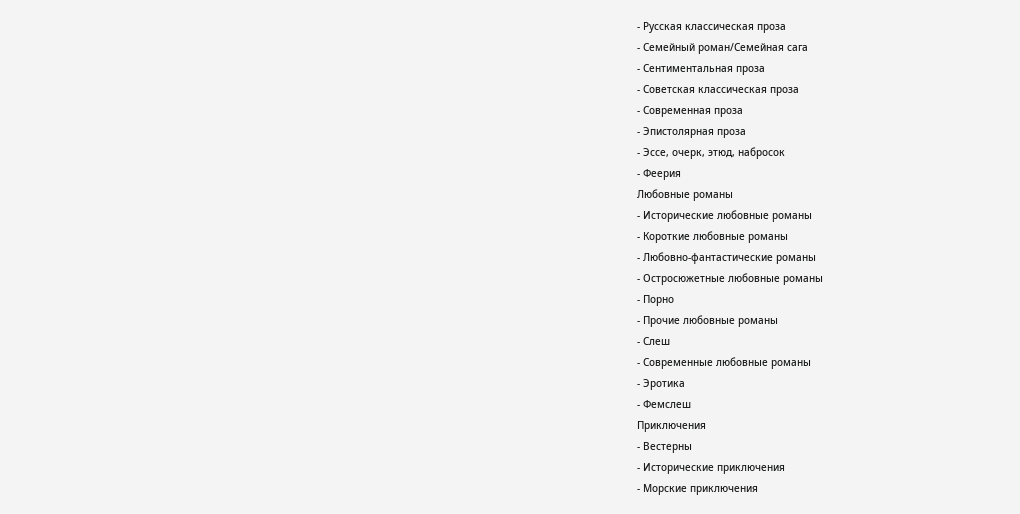- Русская классическая проза
- Семейный роман/Семейная сага
- Сентиментальная проза
- Советская классическая проза
- Современная проза
- Эпистолярная проза
- Эссе, очерк, этюд, набросок
- Феерия
Любовные романы
- Исторические любовные романы
- Короткие любовные романы
- Любовно-фантастические романы
- Остросюжетные любовные романы
- Порно
- Прочие любовные романы
- Слеш
- Современные любовные романы
- Эротика
- Фемслеш
Приключения
- Вестерны
- Исторические приключения
- Морские приключения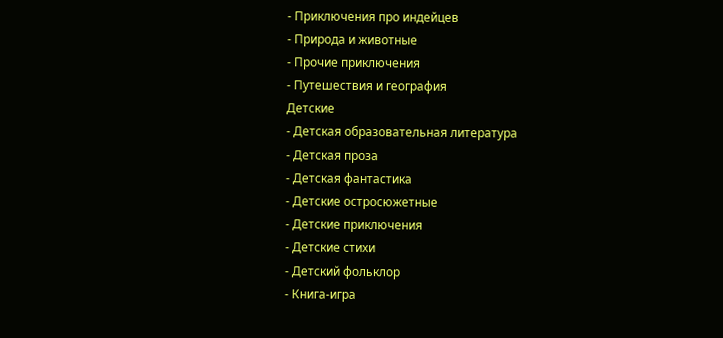- Приключения про индейцев
- Природа и животные
- Прочие приключения
- Путешествия и география
Детские
- Детская образовательная литература
- Детская проза
- Детская фантастика
- Детские остросюжетные
- Детские приключения
- Детские стихи
- Детский фольклор
- Книга-игра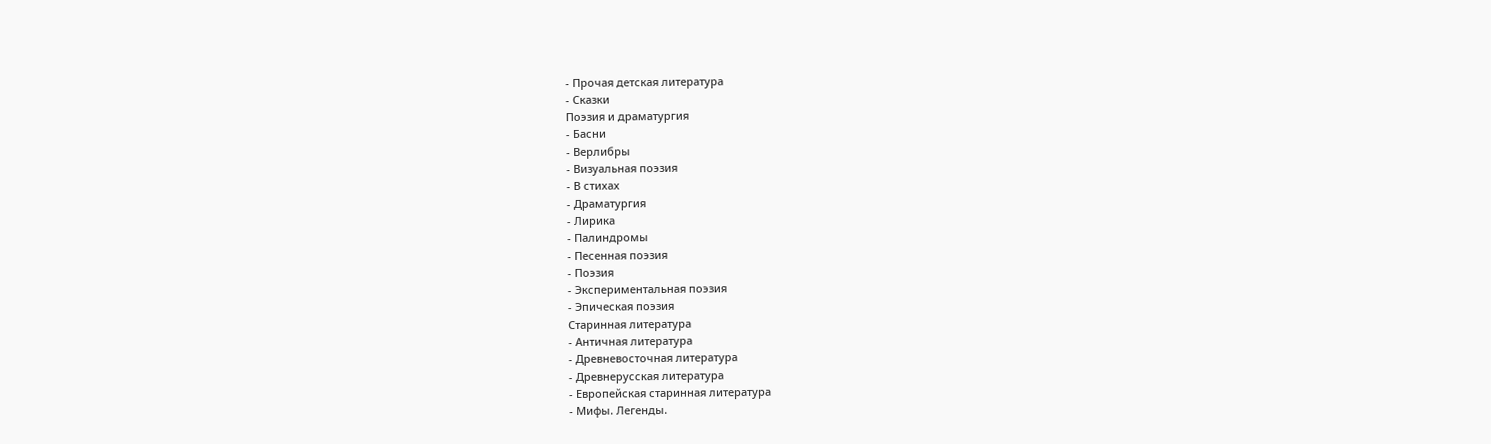- Прочая детская литература
- Сказки
Поэзия и драматургия
- Басни
- Верлибры
- Визуальная поэзия
- В стихах
- Драматургия
- Лирика
- Палиндромы
- Песенная поэзия
- Поэзия
- Экспериментальная поэзия
- Эпическая поэзия
Старинная литература
- Античная литература
- Древневосточная литература
- Древнерусская литература
- Европейская старинная литература
- Мифы. Легенды.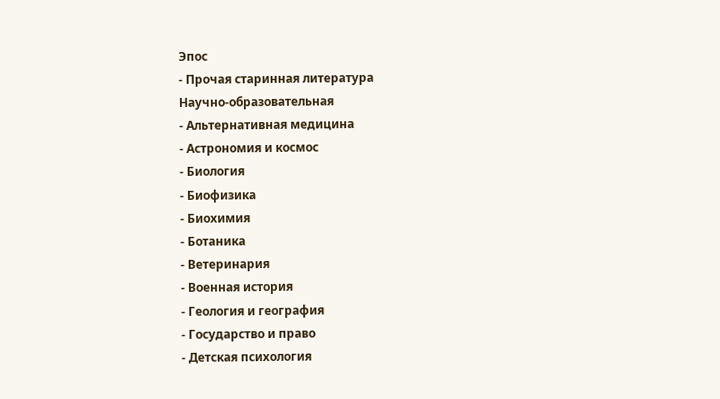Эпос
- Прочая старинная литература
Научно-образовательная
- Альтернативная медицина
- Астрономия и космос
- Биология
- Биофизика
- Биохимия
- Ботаника
- Ветеринария
- Военная история
- Геология и география
- Государство и право
- Детская психология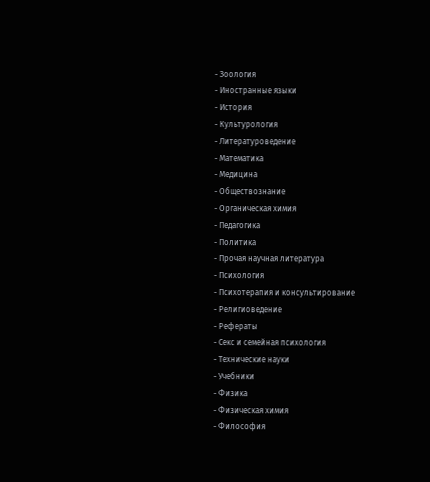- Зоология
- Иностранные языки
- История
- Культурология
- Литературоведение
- Математика
- Медицина
- Обществознание
- Органическая химия
- Педагогика
- Политика
- Прочая научная литература
- Психология
- Психотерапия и консультирование
- Религиоведение
- Рефераты
- Секс и семейная психология
- Технические науки
- Учебники
- Физика
- Физическая химия
- Философия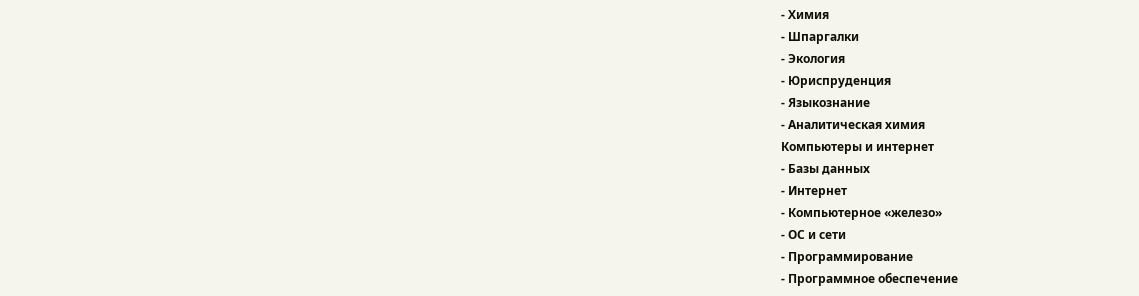- Химия
- Шпаргалки
- Экология
- Юриспруденция
- Языкознание
- Аналитическая химия
Компьютеры и интернет
- Базы данных
- Интернет
- Компьютерное «железо»
- ОС и сети
- Программирование
- Программное обеспечение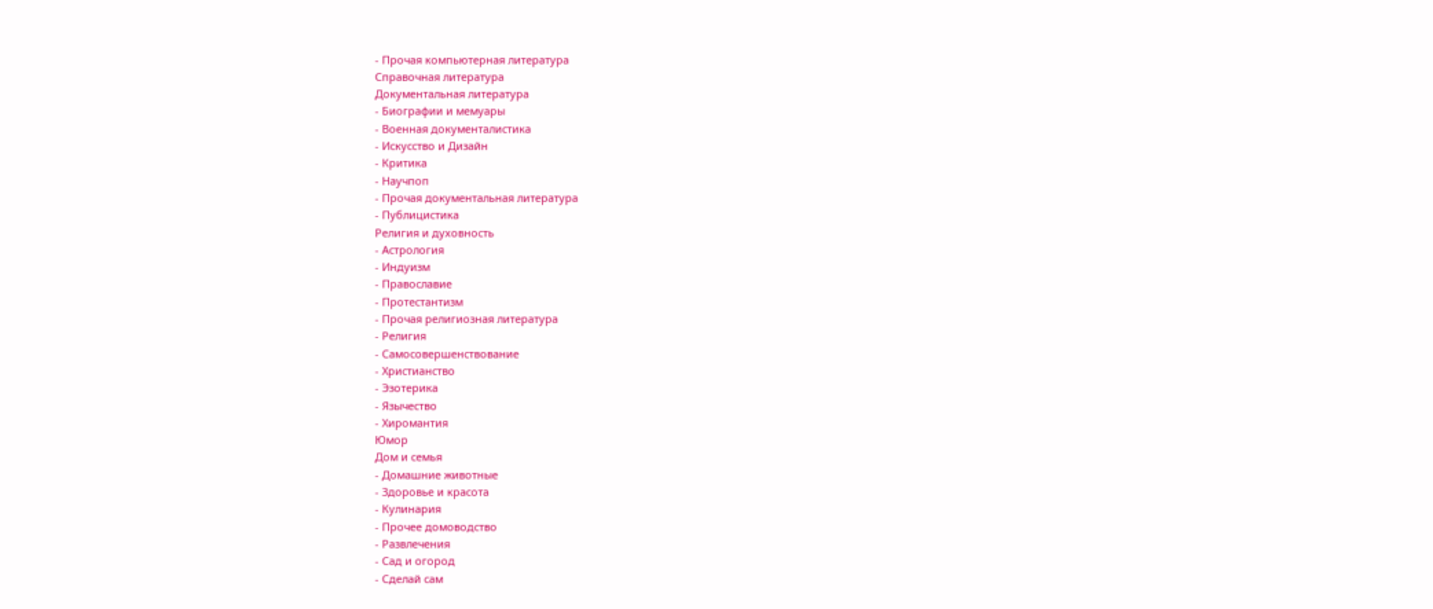- Прочая компьютерная литература
Справочная литература
Документальная литература
- Биографии и мемуары
- Военная документалистика
- Искусство и Дизайн
- Критика
- Научпоп
- Прочая документальная литература
- Публицистика
Религия и духовность
- Астрология
- Индуизм
- Православие
- Протестантизм
- Прочая религиозная литература
- Религия
- Самосовершенствование
- Христианство
- Эзотерика
- Язычество
- Хиромантия
Юмор
Дом и семья
- Домашние животные
- Здоровье и красота
- Кулинария
- Прочее домоводство
- Развлечения
- Сад и огород
- Сделай сам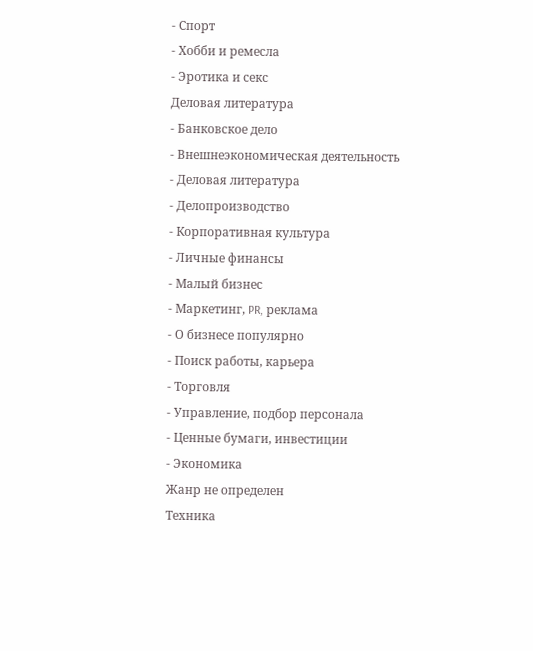- Спорт
- Хобби и ремесла
- Эротика и секс
Деловая литература
- Банковское дело
- Внешнеэкономическая деятельность
- Деловая литература
- Делопроизводство
- Корпоративная культура
- Личные финансы
- Малый бизнес
- Маркетинг, PR, реклама
- О бизнесе популярно
- Поиск работы, карьера
- Торговля
- Управление, подбор персонала
- Ценные бумаги, инвестиции
- Экономика
Жанр не определен
Техника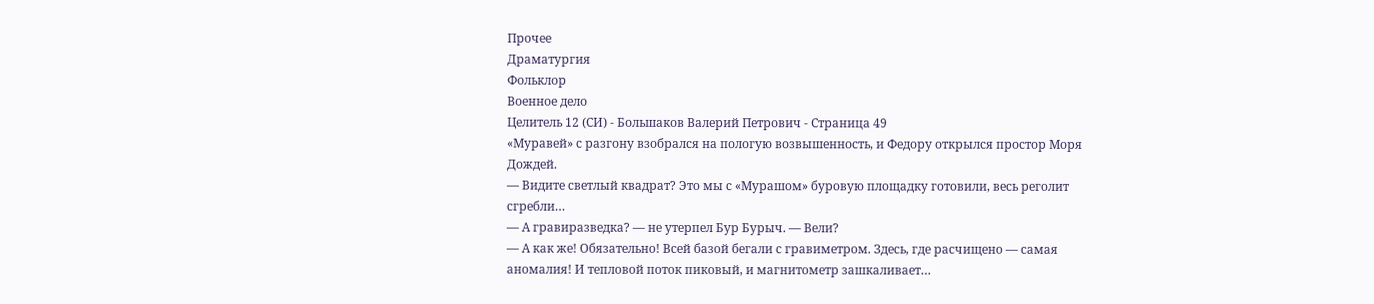Прочее
Драматургия
Фольклор
Военное дело
Целитель 12 (СИ) - Большаков Валерий Петрович - Страница 49
«Муравей» с разгону взобрался на пологую возвышенность, и Федору открылся простор Моря Дождей.
— Видите светлый квадрат? Это мы с «Мурашом» буровую площадку готовили, весь реголит сгребли…
— А гравиразведка? — не утерпел Бур Бурыч. — Вели?
— А как же! Обязательно! Всей базой бегали с гравиметром. Здесь, где расчищено — самая аномалия! И тепловой поток пиковый, и магнитометр зашкаливает…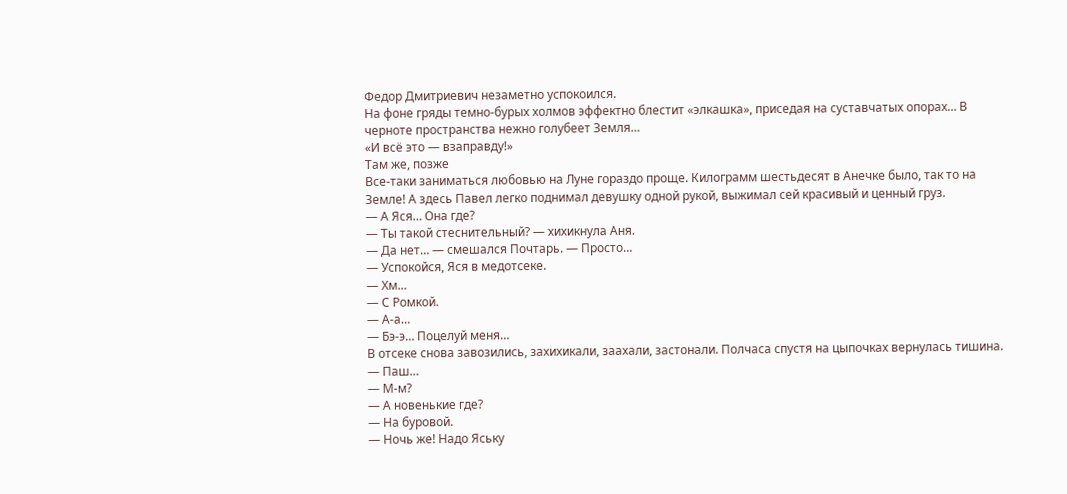Федор Дмитриевич незаметно успокоился.
На фоне гряды темно-бурых холмов эффектно блестит «элкашка», приседая на суставчатых опорах… В черноте пространства нежно голубеет Земля…
«И всё это — взаправду!»
Там же, позже
Все-таки заниматься любовью на Луне гораздо проще. Килограмм шестьдесят в Анечке было, так то на Земле! А здесь Павел легко поднимал девушку одной рукой, выжимал сей красивый и ценный груз.
— А Яся… Она где?
— Ты такой стеснительный? — хихикнула Аня.
— Да нет… — смешался Почтарь. — Просто…
— Успокойся, Яся в медотсеке.
— Хм…
— С Ромкой.
— А-а…
— Бэ-э… Поцелуй меня…
В отсеке снова завозились, захихикали, заахали, застонали. Полчаса спустя на цыпочках вернулась тишина.
— Паш…
— М-м?
— А новенькие где?
— На буровой.
— Ночь же! Надо Яську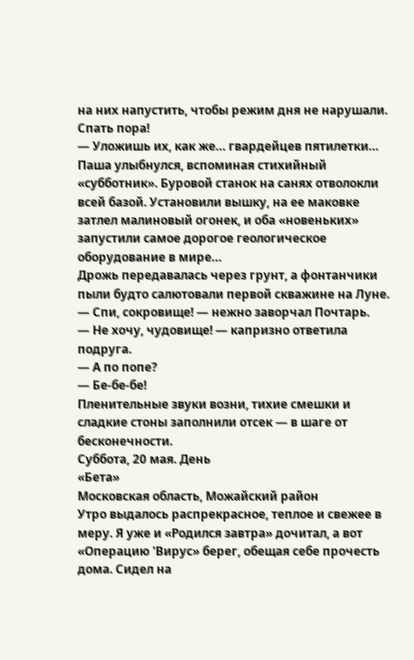на них напустить, чтобы режим дня не нарушали. Спать пора!
— Уложишь их, как же… гвардейцев пятилетки…
Паша улыбнулся, вспоминая стихийный «субботник». Буровой станок на санях отволокли всей базой. Установили вышку, на ее маковке затлел малиновый огонек, и оба «новеньких» запустили самое дорогое геологическое оборудование в мире…
Дрожь передавалась через грунт, а фонтанчики пыли будто салютовали первой скважине на Луне.
— Спи, сокровище! — нежно заворчал Почтарь.
— Не хочу, чудовище! — капризно ответила подруга.
— А по попе?
— Бе-бе-бе!
Пленительные звуки возни, тихие смешки и сладкие стоны заполнили отсек — в шаге от бесконечности.
Суббота, 20 мая. День
«Бета»
Московская область, Можайский район
Утро выдалось распрекрасное, теплое и свежее в меру. Я уже и «Родился завтра» дочитал, а вот «Операцию 'Вирус» берег, обещая себе прочесть дома. Сидел на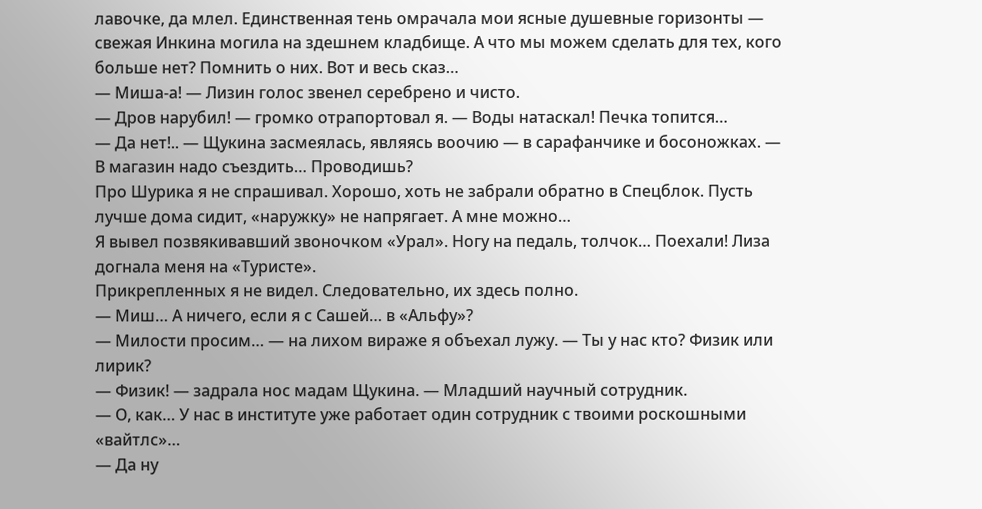лавочке, да млел. Единственная тень омрачала мои ясные душевные горизонты — свежая Инкина могила на здешнем кладбище. А что мы можем сделать для тех, кого больше нет? Помнить о них. Вот и весь сказ…
— Миша-а! — Лизин голос звенел серебрено и чисто.
— Дров нарубил! — громко отрапортовал я. — Воды натаскал! Печка топится…
— Да нет!.. — Щукина засмеялась, являясь воочию — в сарафанчике и босоножках. — В магазин надо съездить… Проводишь?
Про Шурика я не спрашивал. Хорошо, хоть не забрали обратно в Спецблок. Пусть лучше дома сидит, «наружку» не напрягает. А мне можно…
Я вывел позвякивавший звоночком «Урал». Ногу на педаль, толчок… Поехали! Лиза догнала меня на «Туристе».
Прикрепленных я не видел. Следовательно, их здесь полно.
— Миш… А ничего, если я с Сашей… в «Альфу»?
— Милости просим… — на лихом вираже я объехал лужу. — Ты у нас кто? Физик или лирик?
— Физик! — задрала нос мадам Щукина. — Младший научный сотрудник.
— О, как… У нас в институте уже работает один сотрудник с твоими роскошными «вайтлс»…
— Да ну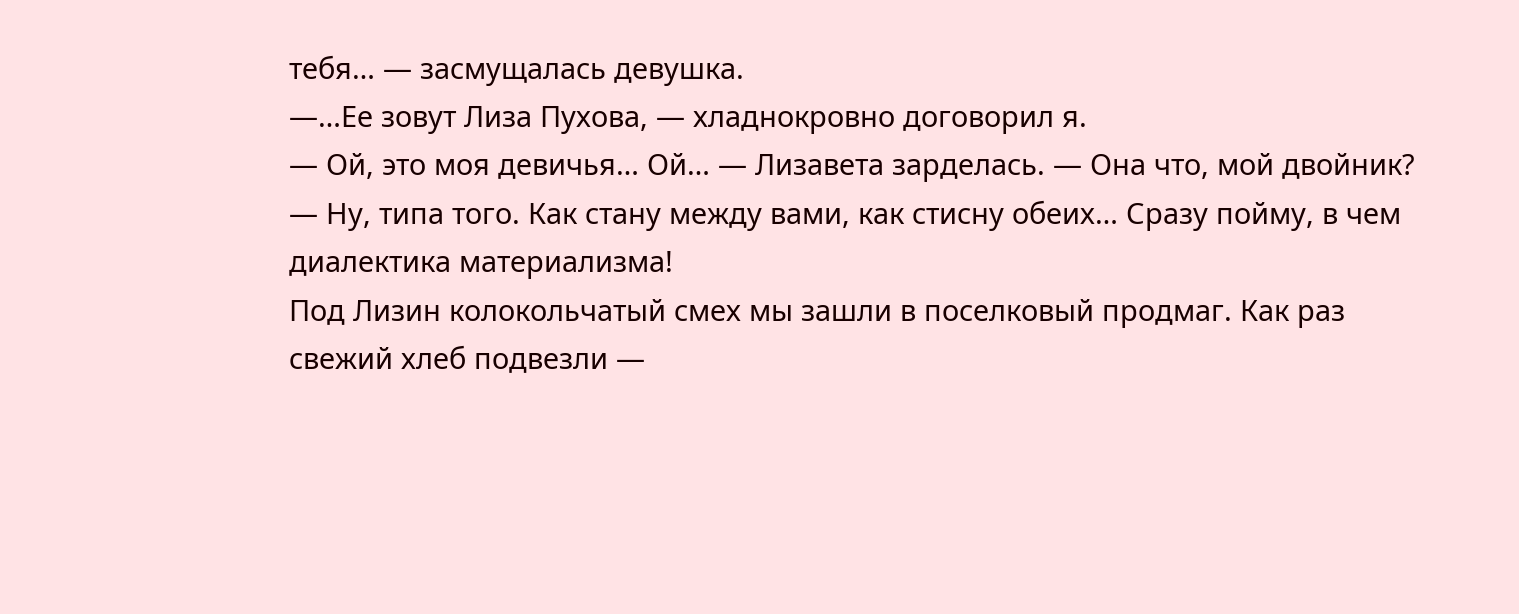тебя… — засмущалась девушка.
—…Ее зовут Лиза Пухова, — хладнокровно договорил я.
— Ой, это моя девичья… Ой… — Лизавета зарделась. — Она что, мой двойник?
— Ну, типа того. Как стану между вами, как стисну обеих… Сразу пойму, в чем диалектика материализма!
Под Лизин колокольчатый смех мы зашли в поселковый продмаг. Как раз свежий хлеб подвезли —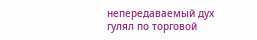непередаваемый дух гулял по торговой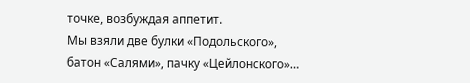точке, возбуждая аппетит.
Мы взяли две булки «Подольского», батон «Салями», пачку «Цейлонского»…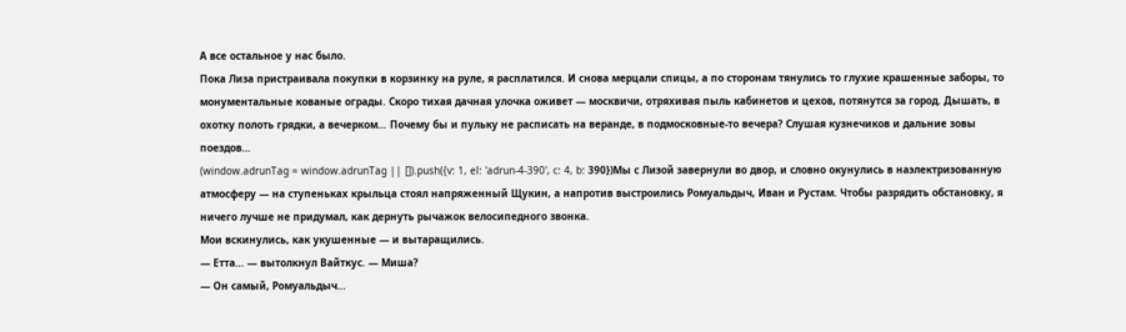А все остальное у нас было.
Пока Лиза пристраивала покупки в корзинку на руле, я расплатился. И снова мерцали спицы, а по сторонам тянулись то глухие крашенные заборы, то монументальные кованые ограды. Скоро тихая дачная улочка оживет — москвичи, отряхивая пыль кабинетов и цехов, потянутся за город. Дышать, в охотку полоть грядки, а вечерком… Почему бы и пульку не расписать на веранде, в подмосковные-то вечера? Слушая кузнечиков и дальние зовы поездов…
(window.adrunTag = window.adrunTag || []).push({v: 1, el: 'adrun-4-390', c: 4, b: 390})Мы с Лизой завернули во двор, и словно окунулись в наэлектризованную атмосферу — на ступеньках крыльца стоял напряженный Щукин, а напротив выстроились Ромуальдыч, Иван и Рустам. Чтобы разрядить обстановку, я ничего лучше не придумал, как дернуть рычажок велосипедного звонка.
Мои вскинулись, как укушенные — и вытаращились.
— Етта… — вытолкнул Вайткус. — Миша?
— Он самый, Ромуальдыч…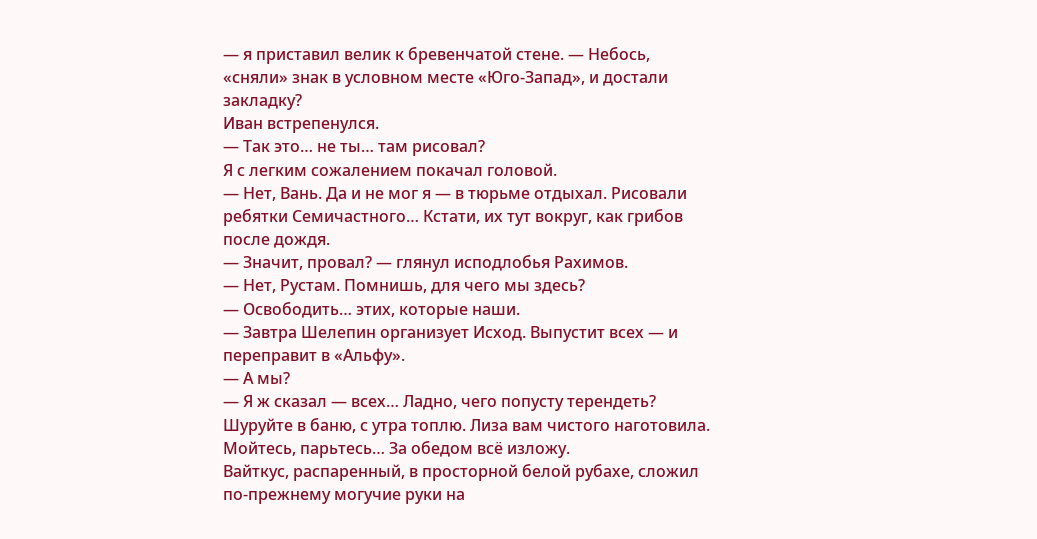— я приставил велик к бревенчатой стене. — Небось, «сняли» знак в условном месте «Юго-Запад», и достали закладку?
Иван встрепенулся.
— Так это… не ты… там рисовал?
Я с легким сожалением покачал головой.
— Нет, Вань. Да и не мог я — в тюрьме отдыхал. Рисовали ребятки Семичастного… Кстати, их тут вокруг, как грибов после дождя.
— Значит, провал? — глянул исподлобья Рахимов.
— Нет, Рустам. Помнишь, для чего мы здесь?
— Освободить… этих, которые наши.
— Завтра Шелепин организует Исход. Выпустит всех — и переправит в «Альфу».
— А мы?
— Я ж сказал — всех… Ладно, чего попусту терендеть? Шуруйте в баню, с утра топлю. Лиза вам чистого наготовила. Мойтесь, парьтесь… За обедом всё изложу.
Вайткус, распаренный, в просторной белой рубахе, сложил по-прежнему могучие руки на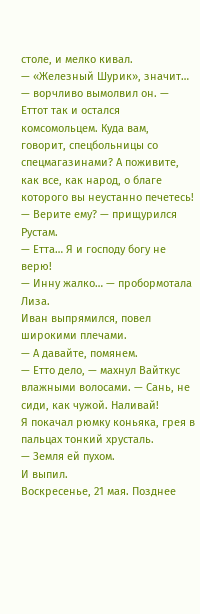столе, и мелко кивал.
— «Железный Шурик», значит… — ворчливо вымолвил он. — Еттот так и остался комсомольцем. Куда вам, говорит, спецбольницы со спецмагазинами? А поживите, как все, как народ, о благе которого вы неустанно печетесь!
— Верите ему? — прищурился Рустам.
— Етта… Я и господу богу не верю!
— Инну жалко… — пробормотала Лиза.
Иван выпрямился, повел широкими плечами.
— А давайте, помянем.
— Етто дело, — махнул Вайткус влажными волосами. — Сань, не сиди, как чужой. Наливай!
Я покачал рюмку коньяка, грея в пальцах тонкий хрусталь.
— Земля ей пухом.
И выпил.
Воскресенье, 21 мая. Позднее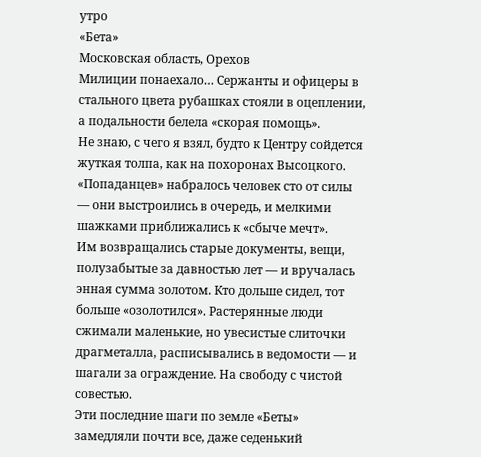утро
«Бета»
Московская область, Орехов
Милиции понаехало… Сержанты и офицеры в стального цвета рубашках стояли в оцеплении, а подальности белела «скорая помощь».
Не знаю, с чего я взял, будто к Центру сойдется жуткая толпа, как на похоронах Высоцкого. «Попаданцев» набралось человек сто от силы — они выстроились в очередь, и мелкими шажками приближались к «сбыче мечт».
Им возвращались старые документы, вещи, полузабытые за давностью лет — и вручалась энная сумма золотом. Кто дольше сидел, тот больше «озолотился». Растерянные люди сжимали маленькие, но увесистые слиточки драгметалла, расписывались в ведомости — и шагали за ограждение. На свободу с чистой совестью.
Эти последние шаги по земле «Беты» замедляли почти все, даже седенький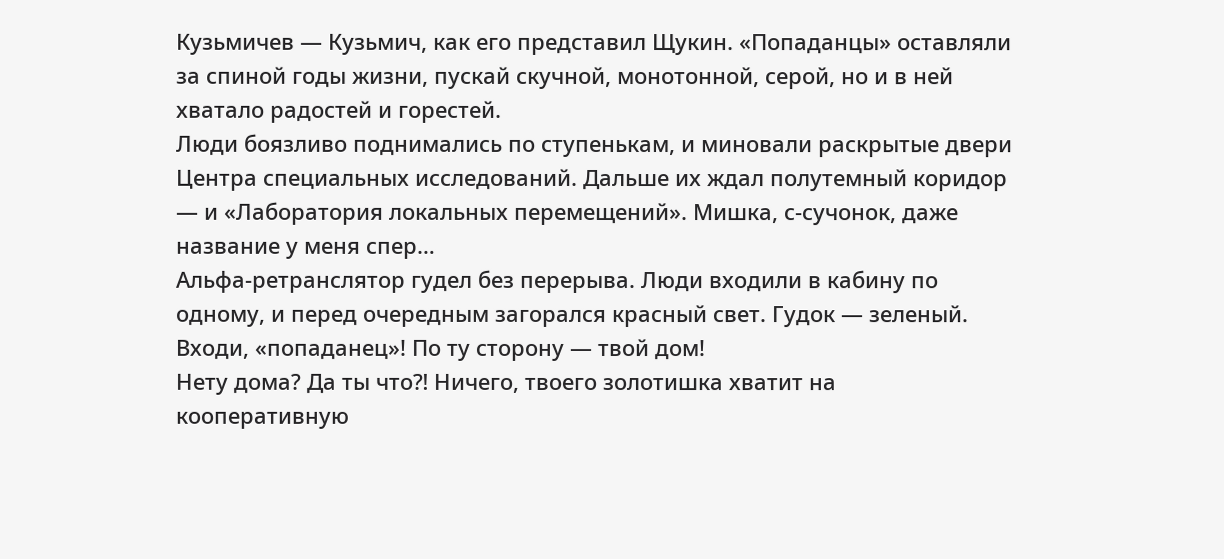Кузьмичев — Кузьмич, как его представил Щукин. «Попаданцы» оставляли за спиной годы жизни, пускай скучной, монотонной, серой, но и в ней хватало радостей и горестей.
Люди боязливо поднимались по ступенькам, и миновали раскрытые двери Центра специальных исследований. Дальше их ждал полутемный коридор — и «Лаборатория локальных перемещений». Мишка, с-сучонок, даже название у меня спер…
Альфа-ретранслятор гудел без перерыва. Люди входили в кабину по одному, и перед очередным загорался красный свет. Гудок — зеленый. Входи, «попаданец»! По ту сторону — твой дом!
Нету дома? Да ты что⁈ Ничего, твоего золотишка хватит на кооперативную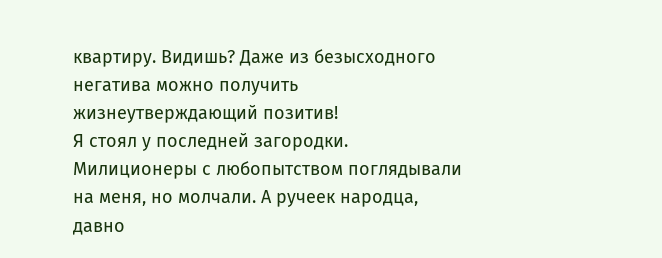квартиру. Видишь? Даже из безысходного негатива можно получить жизнеутверждающий позитив!
Я стоял у последней загородки. Милиционеры с любопытством поглядывали на меня, но молчали. А ручеек народца, давно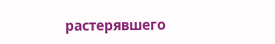растерявшего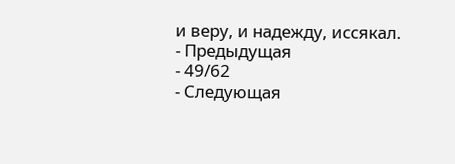и веру, и надежду, иссякал.
- Предыдущая
- 49/62
- Следующая